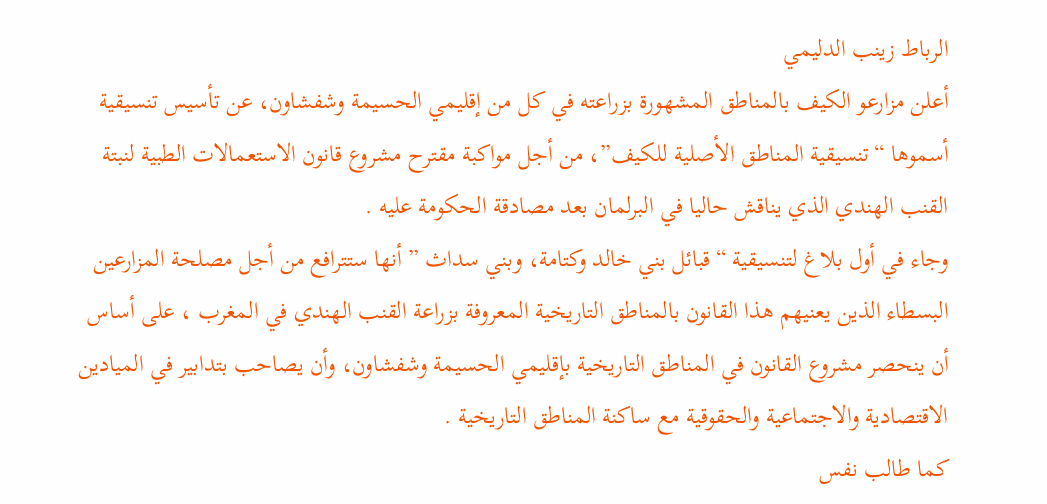الرباط زينب الدليمي
أعلن مزارعو الكيف بالمناطق المشهورة بزراعته في كل من إقليمي الحسيمة وشفشاون، عن تأسيس تنسيقية أسموها “تنسيقية المناطق الأصلية للكيف”، من أجل مواكبة مقترح مشروع قانون الاستعمالات الطبية لنبتة القنب الهندي الذي يناقش حاليا في البرلمان بعد مصادقة الحكومة عليه .
وجاء في أول بلاغ لتنسيقية “قبائل بني خالد وكتامة، وبني سداث ” أنها ستترافع من أجل مصلحة المزارعين البسطاء الذين يعنيهم هذا القانون بالمناطق التاريخية المعروفة بزراعة القنب الهندي في المغرب ، على أساس أن ينحصر مشروع القانون في المناطق التاريخية بإقليمي الحسيمة وشفشاون، وأن يصاحب بتدابير في الميادين الاقتصادية والاجتماعية والحقوقية مع ساكنة المناطق التاريخية .
كما طالب نفس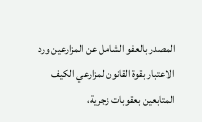المصدر بالعفو الشامل عن المزارعين ورد الاعتبار بقوة القانون لمزارعي الكيف المتابعين بعقوبات زجرية،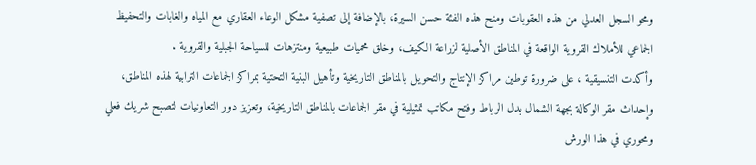ومحو السجل العدلي من هذه العقوبات ومنح هذه الفئة حسن السيرة، بالإضافة إلى تصفية مشكل الوعاء العقاري مع المياه والغابات والتحفيظ الجماعي للأملاك القروية الواقعة في المناطق الأصلية لزراعة الكيف، وخلق محميات طبيعية ومنتزهات للسياحة الجبلية والقروية .
وأكدت التنسيقية ، على ضرورة توطين مراكز الإنتاج والتحويل بالمناطق التاريخية وتأهيل البنية التحتية بمراكز الجماعات الترابية لهذه المناطق، وإحداث مقر الوكالة بجهة الشمال بدل الرباط وفتح مكاتب تمثيلية في مقر الجماعات بالمناطق التاريخية، وتعزيز دور التعاونيات لتصبح شريك فعلي ومحوري في هذا الورش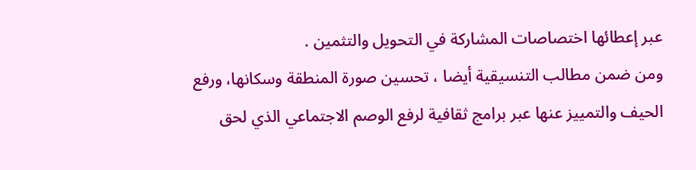عبر إعطائها اختصاصات المشاركة في التحويل والتثمين .
ومن ضمن مطالب التنسيقية أيضا ، تحسين صورة المنطقة وسكانها، ورفع الحيف والتمييز عنها عبر برامج ثقافية لرفع الوصم الاجتماعي الذي لحق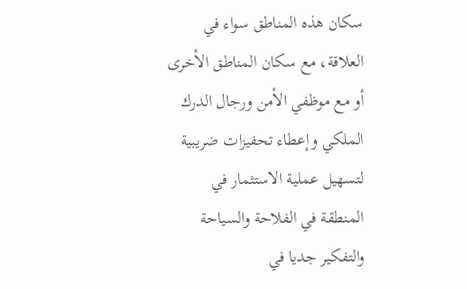سكان هذه المناطق سواء في العلاقة، مع سكان المناطق الأخرى أو مع موظفي الأمن ورجال الدرك الملكي وإعطاء تحفيزات ضريبية لتسهيل عملية الاستثمار في المنطقة في الفلاحة والسياحة والتفكير جديا في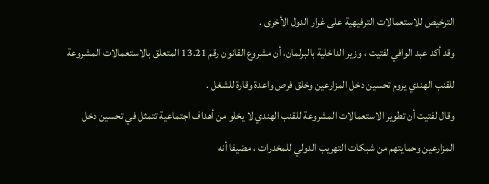الترخيص للاستعمالات الترفيهية على غرار الدول الأخرى .
وقد أكد عبد الوافي لفتيت ، وزير الداخلية بالبرلمان، أن مشروع القانون رقم 13.21 المتعلق بالاستعمالات المشروعة للقنب الهندي يروم تحسين دخل المزارعين وخلق فرص واعدة وقارة للشغل .
وقال لفتيت أن تطوير الاستعمالات المشروعة للقنب الهندي لا يخلو من أهداف اجتماعية تتمثل في تحسين دخل المزارعين وحمايتهم من شبكات التهريب الدولي للمخدرات ، مضيفا أنه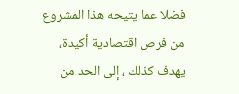فضلا عما يتيحه هذا المشروع من فرص اقتصادية أكيدة، يهدف كذلك ، إلى الحد من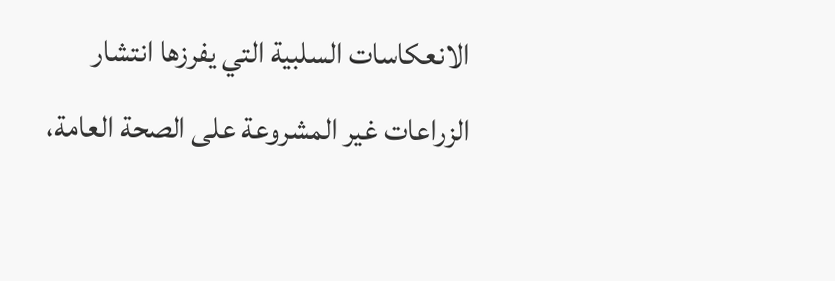الانعكاسات السلبية التي يفرزها انتشار الزراعات غير المشروعة على الصحة العامة،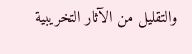والتقليل من الآثار التخريبية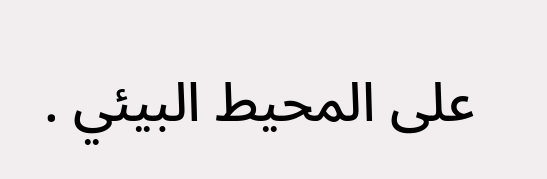على المحيط البيئي .